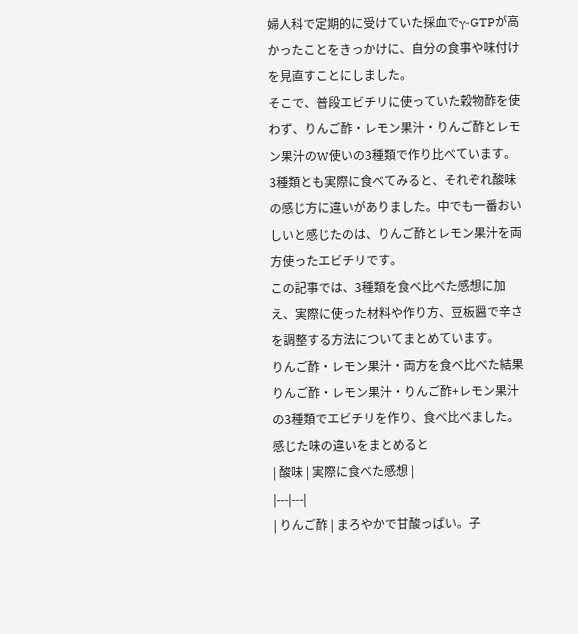婦人科で定期的に受けていた採血でγ-GTPが高かったことをきっかけに、自分の食事や味付けを見直すことにしました。
そこで、普段エビチリに使っていた穀物酢を使わず、りんご酢・レモン果汁・りんご酢とレモン果汁のW使いの3種類で作り比べています。
3種類とも実際に食べてみると、それぞれ酸味の感じ方に違いがありました。中でも一番おいしいと感じたのは、りんご酢とレモン果汁を両方使ったエビチリです。
この記事では、3種類を食べ比べた感想に加え、実際に使った材料や作り方、豆板醤で辛さを調整する方法についてまとめています。
りんご酢・レモン果汁・両方を食べ比べた結果
りんご酢・レモン果汁・りんご酢+レモン果汁の3種類でエビチリを作り、食べ比べました。
感じた味の違いをまとめると
| 酸味 | 実際に食べた感想 |
|---|---|
| りんご酢 | まろやかで甘酸っぱい。子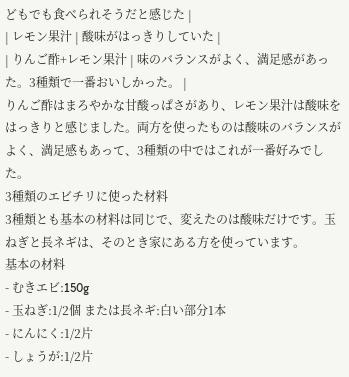どもでも食べられそうだと感じた |
| レモン果汁 | 酸味がはっきりしていた |
| りんご酢+レモン果汁 | 味のバランスがよく、満足感があった。3種類で一番おいしかった。 |
りんご酢はまろやかな甘酸っぱさがあり、レモン果汁は酸味をはっきりと感じました。両方を使ったものは酸味のバランスがよく、満足感もあって、3種類の中ではこれが一番好みでした。
3種類のエビチリに使った材料
3種類とも基本の材料は同じで、変えたのは酸味だけです。玉ねぎと長ネギは、そのとき家にある方を使っています。
基本の材料
- むきエビ:150g
- 玉ねぎ:1/2個 または長ネギ:白い部分1本
- にんにく:1/2片
- しょうが:1/2片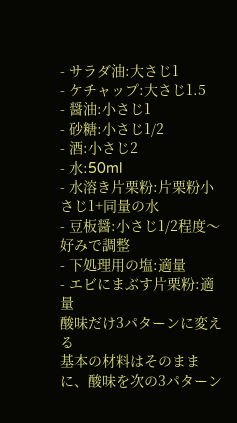- サラダ油:大さじ1
- ケチャップ:大さじ1.5
- 醤油:小さじ1
- 砂糖:小さじ1/2
- 酒:小さじ2
- 水:50ml
- 水溶き片栗粉:片栗粉小さじ1+同量の水
- 豆板醤:小さじ1/2程度〜好みで調整
- 下処理用の塩:適量
- エビにまぶす片栗粉:適量
酸味だけ3パターンに変える
基本の材料はそのままに、酸味を次の3パターン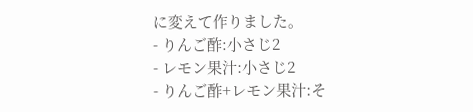に変えて作りました。
- りんご酢:小さじ2
- レモン果汁:小さじ2
- りんご酢+レモン果汁:そ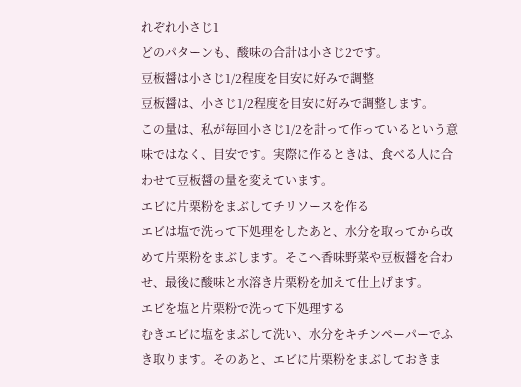れぞれ小さじ1
どのパターンも、酸味の合計は小さじ2です。
豆板醤は小さじ1/2程度を目安に好みで調整
豆板醤は、小さじ1/2程度を目安に好みで調整します。
この量は、私が毎回小さじ1/2を計って作っているという意味ではなく、目安です。実際に作るときは、食べる人に合わせて豆板醤の量を変えています。
エビに片栗粉をまぶしてチリソースを作る
エビは塩で洗って下処理をしたあと、水分を取ってから改めて片栗粉をまぶします。そこへ香味野菜や豆板醤を合わせ、最後に酸味と水溶き片栗粉を加えて仕上げます。
エビを塩と片栗粉で洗って下処理する
むきエビに塩をまぶして洗い、水分をキチンペーパーでふき取ります。そのあと、エビに片栗粉をまぶしておきま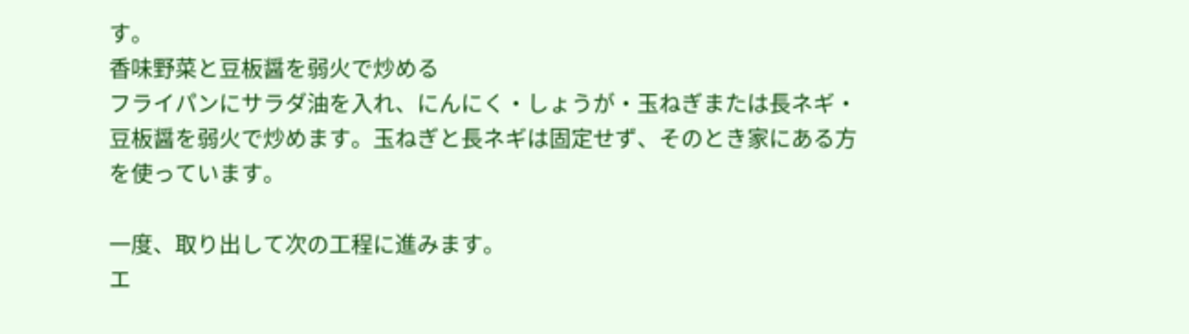す。
香味野菜と豆板醤を弱火で炒める
フライパンにサラダ油を入れ、にんにく・しょうが・玉ねぎまたは長ネギ・豆板醤を弱火で炒めます。玉ねぎと長ネギは固定せず、そのとき家にある方を使っています。

一度、取り出して次の工程に進みます。
エ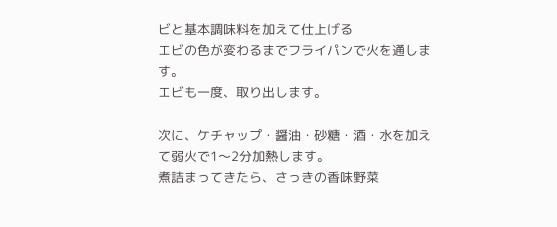ビと基本調味料を加えて仕上げる
エビの色が変わるまでフライパンで火を通します。
エビも一度、取り出します。

次に、ケチャップ・醤油・砂糖・酒・水を加えて弱火で1〜2分加熱します。
煮詰まってきたら、さっきの香味野菜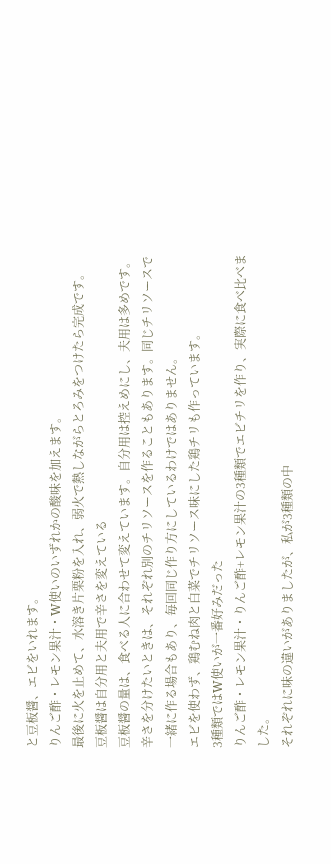と豆板醤、エビをいれます。
りんご酢・レモン果汁・W使いのいずれかの酸味を加えます。
最後に火を止めて、水溶き片栗粉を入れ、弱火で熱しながらとろみをつけたら完成です。
豆板醤は自分用と夫用で辛さを変えている
豆板醤の量は、食べる人に合わせて変えています。自分用は控えめにし、夫用は多めです。
辛さを分けたいときは、それぞれ別のチリソースを作ることもあります。同じチリソースで一緒に作る場合もあり、毎回同じ作り方にしているわけではありません。
エビを使わず、鶏むね肉と白菜でチリソース味にした鶏チリも作っています。
3種類ではW使いが一番好みだった
りんご酢・レモン果汁・りんご酢+レモン果汁の3種類でエビチリを作り、実際に食べ比べました。
それぞれに味の違いがありましたが、私が3種類の中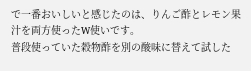で一番おいしいと感じたのは、りんご酢とレモン果汁を両方使ったW使いです。
普段使っていた穀物酢を別の酸味に替えて試した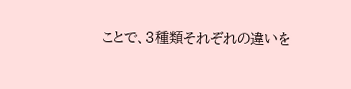ことで、3種類それぞれの違いを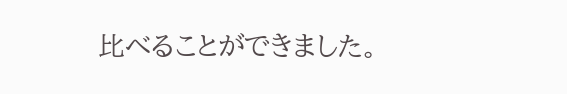比べることができました。